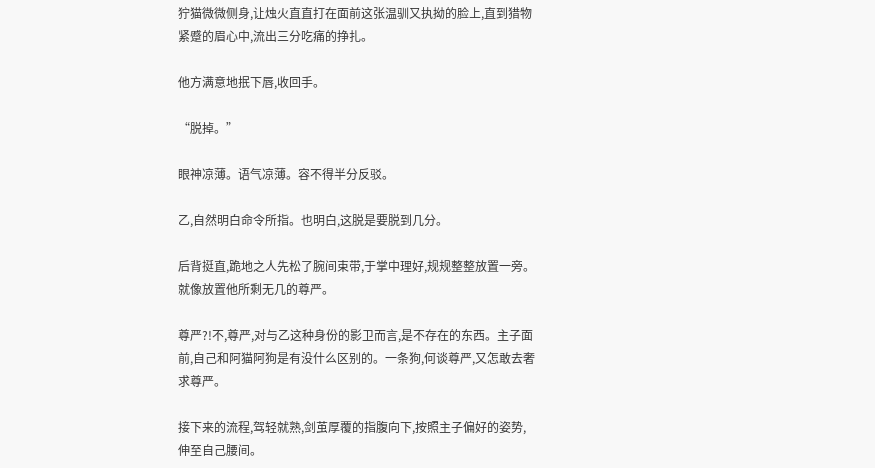狞猫微微侧身,让烛火直直打在面前这张温驯又执拗的脸上,直到猎物紧蹙的眉心中,流出三分吃痛的挣扎。

他方满意地抿下唇,收回手。

“脱掉。”

眼神凉薄。语气凉薄。容不得半分反驳。

乙,自然明白命令所指。也明白,这脱是要脱到几分。

后背挺直,跪地之人先松了腕间束带,于掌中理好,规规整整放置一旁。就像放置他所剩无几的尊严。

尊严?!不,尊严,对与乙这种身份的影卫而言,是不存在的东西。主子面前,自己和阿猫阿狗是有没什么区别的。一条狗,何谈尊严,又怎敢去奢求尊严。

接下来的流程,驾轻就熟,剑茧厚覆的指腹向下,按照主子偏好的姿势,伸至自己腰间。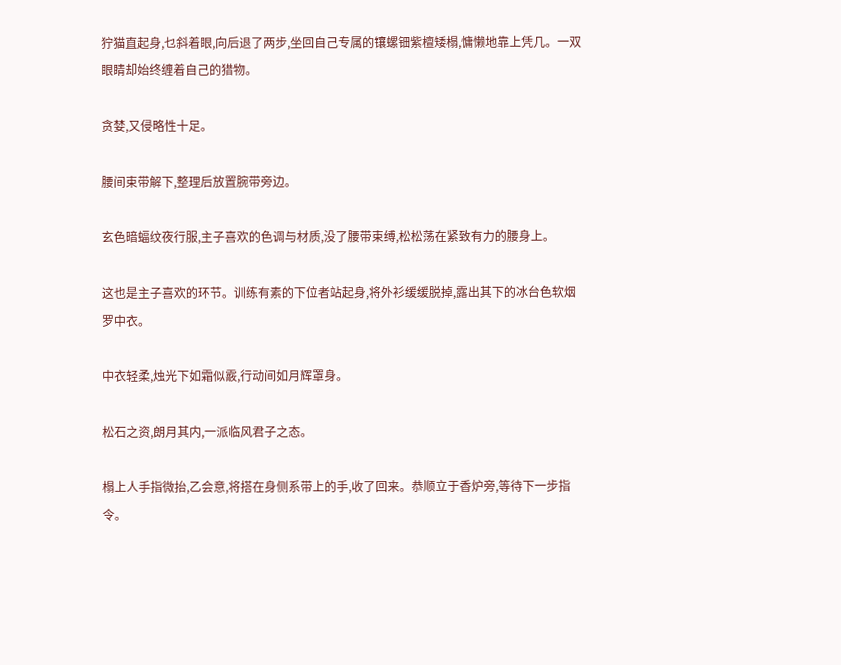狞猫直起身,乜斜着眼,向后退了两步,坐回自己专属的镶螺钿紫檀矮榻,慵懒地靠上凭几。一双眼睛却始终缠着自己的猎物。

贪婪,又侵略性十足。

腰间束带解下,整理后放置腕带旁边。

玄色暗蝠纹夜行服,主子喜欢的色调与材质,没了腰带束缚,松松荡在紧致有力的腰身上。

这也是主子喜欢的环节。训练有素的下位者站起身,将外衫缓缓脱掉,露出其下的冰台色软烟罗中衣。

中衣轻柔,烛光下如霜似霰,行动间如月辉罩身。

松石之资,朗月其内,一派临风君子之态。

榻上人手指微抬,乙会意,将搭在身侧系带上的手,收了回来。恭顺立于香炉旁,等待下一步指令。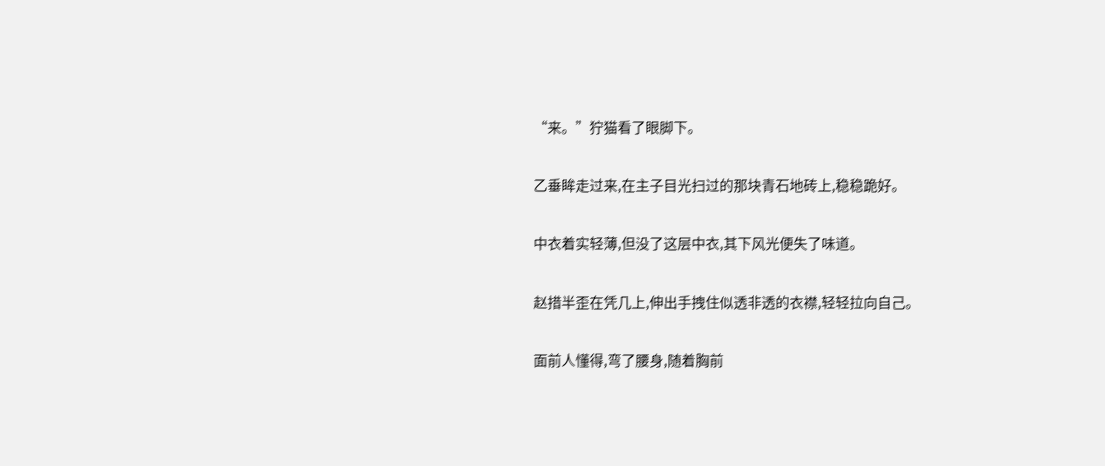“来。”狞猫看了眼脚下。

乙垂眸走过来,在主子目光扫过的那块青石地砖上,稳稳跪好。

中衣着实轻薄,但没了这层中衣,其下风光便失了味道。

赵措半歪在凭几上,伸出手拽住似透非透的衣襟,轻轻拉向自己。

面前人懂得,弯了腰身,随着胸前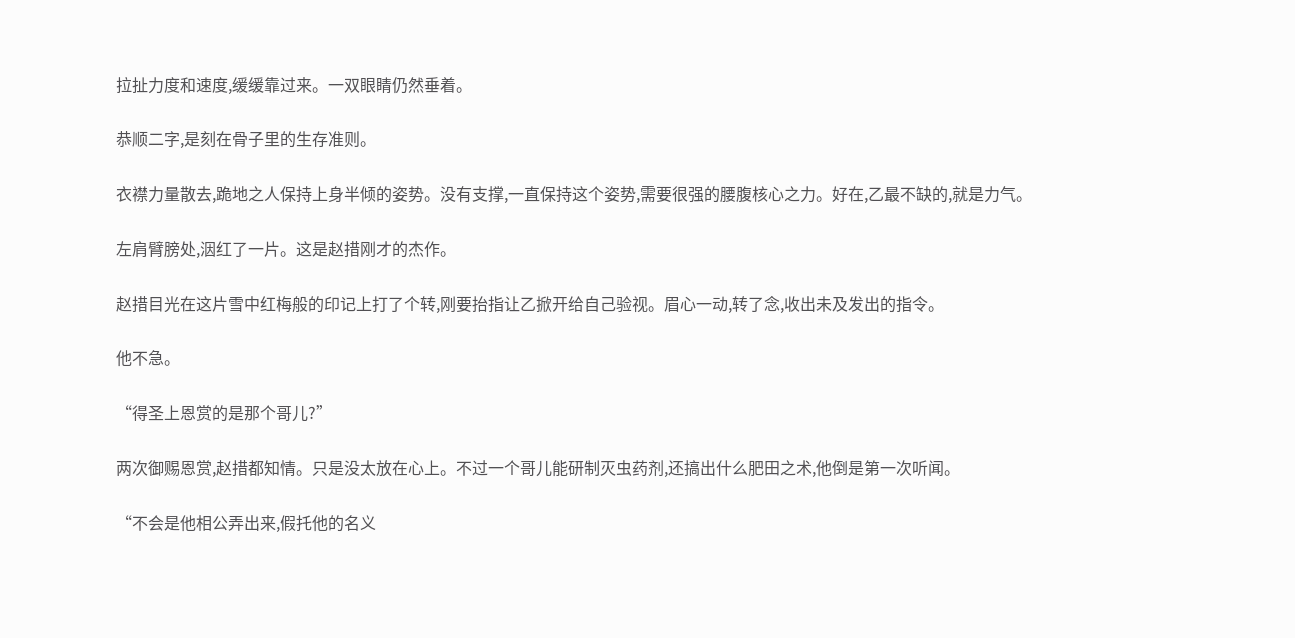拉扯力度和速度,缓缓靠过来。一双眼睛仍然垂着。

恭顺二字,是刻在骨子里的生存准则。

衣襟力量散去,跪地之人保持上身半倾的姿势。没有支撑,一直保持这个姿势,需要很强的腰腹核心之力。好在,乙最不缺的,就是力气。

左肩臂膀处,洇红了一片。这是赵措刚才的杰作。

赵措目光在这片雪中红梅般的印记上打了个转,刚要抬指让乙掀开给自己验视。眉心一动,转了念,收出未及发出的指令。

他不急。

“得圣上恩赏的是那个哥儿?”

两次御赐恩赏,赵措都知情。只是没太放在心上。不过一个哥儿能研制灭虫药剂,还搞出什么肥田之术,他倒是第一次听闻。

“不会是他相公弄出来,假托他的名义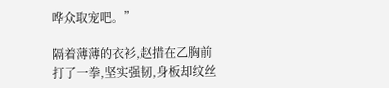哗众取宠吧。”

隔着薄薄的衣衫,赵措在乙胸前打了一拳,坚实强韧,身板却纹丝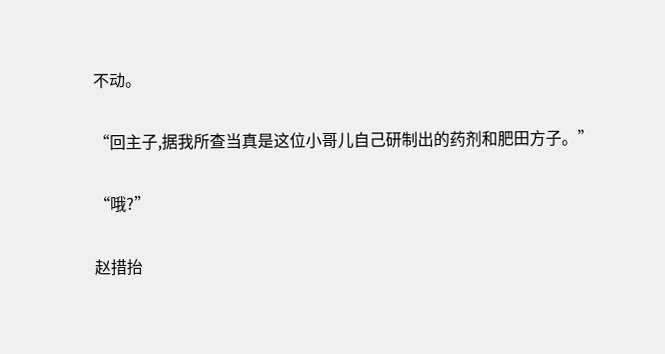不动。

“回主子,据我所查当真是这位小哥儿自己研制出的药剂和肥田方子。”

“哦?”

赵措抬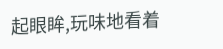起眼眸,玩味地看着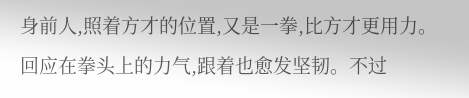身前人,照着方才的位置,又是一拳,比方才更用力。回应在拳头上的力气,跟着也愈发坚韧。不过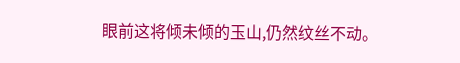眼前这将倾未倾的玉山,仍然纹丝不动。